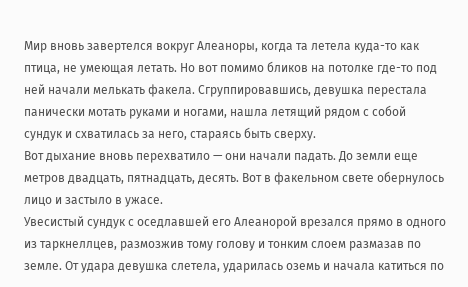Мир вновь завертелся вокруг Алеаноры, когда та летела куда-то как птица, не умеющая летать. Но вот помимо бликов на потолке где-то под ней начали мелькать факела. Сгруппировавшись, девушка перестала панически мотать руками и ногами, нашла летящий рядом с собой сундук и схватилась за него, стараясь быть сверху.
Вот дыхание вновь перехватило — они начали падать. До земли еще метров двадцать, пятнадцать, десять. Вот в факельном свете обернулось лицо и застыло в ужасе.
Увесистый сундук с оседлавшей его Алеанорой врезался прямо в одного из таркнеллцев, размозжив тому голову и тонким слоем размазав по земле. От удара девушка слетела, ударилась оземь и начала катиться по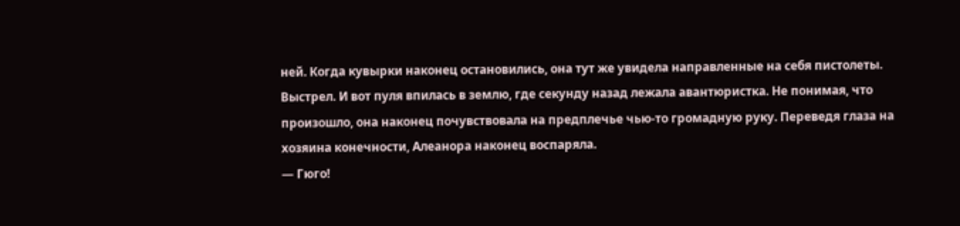ней. Когда кувырки наконец остановились, она тут же увидела направленные на себя пистолеты.
Выстрел. И вот пуля впилась в землю, где секунду назад лежала авантюристка. Не понимая, что произошло, она наконец почувствовала на предплечье чью-то громадную руку. Переведя глаза на хозяина конечности, Алеанора наконец воспаряла.
— Гюго!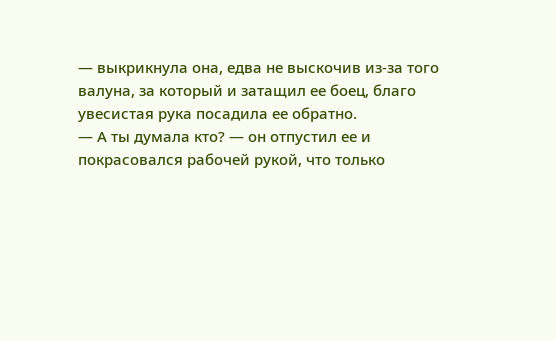— выкрикнула она, едва не выскочив из-за того валуна, за который и затащил ее боец, благо увесистая рука посадила ее обратно.
— А ты думала кто? — он отпустил ее и покрасовался рабочей рукой, что только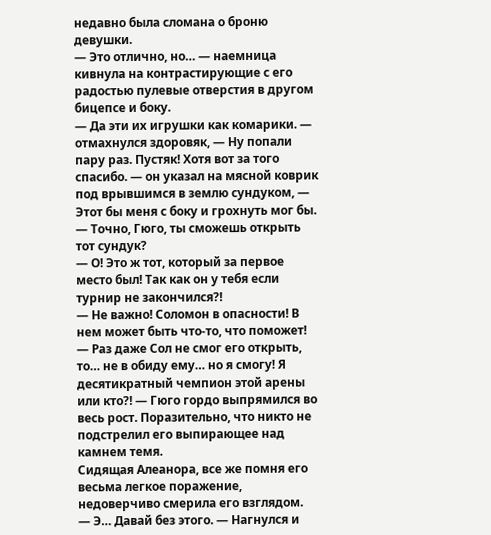недавно была сломана о броню девушки.
— Это отлично, но… — наемница кивнула на контрастирующие с его радостью пулевые отверстия в другом бицепсе и боку.
— Да эти их игрушки как комарики. — отмахнулся здоровяк, — Ну попали пару раз. Пустяк! Хотя вот за того спасибо. — он указал на мясной коврик под врывшимся в землю сундуком, — Этот бы меня с боку и грохнуть мог бы.
— Точно, Гюго, ты сможешь открыть тот сундук?
— О! Это ж тот, который за первое место был! Так как он у тебя если турнир не закончился?!
— Не важно! Соломон в опасности! В нем может быть что-то, что поможет!
— Раз даже Сол не смог его открыть, то… не в обиду ему… но я смогу! Я десятикратный чемпион этой арены или кто?! — Гюго гордо выпрямился во весь рост. Поразительно, что никто не подстрелил его выпирающее над камнем темя.
Сидящая Алеанора, все же помня его весьма легкое поражение, недоверчиво смерила его взглядом.
— Э… Давай без этого. — Нагнулся и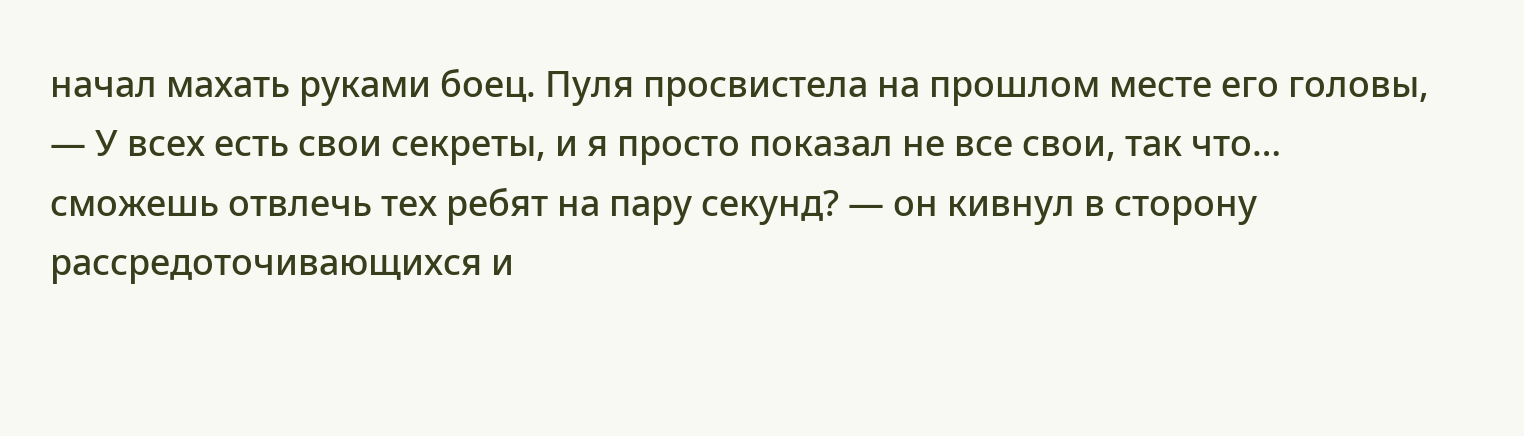начал махать руками боец. Пуля просвистела на прошлом месте его головы, — У всех есть свои секреты, и я просто показал не все свои, так что… сможешь отвлечь тех ребят на пару секунд? — он кивнул в сторону рассредоточивающихся и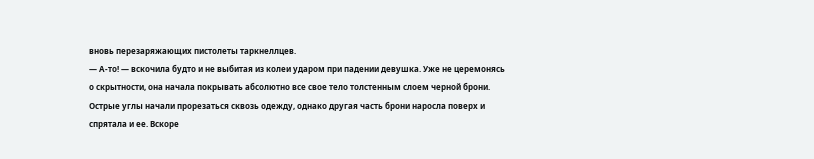вновь перезаряжающих пистолеты таркнеллцев.
— А-то! — вскочила будто и не выбитая из колеи ударом при падении девушка. Уже не церемонясь о скрытности, она начала покрывать абсолютно все свое тело толстенным слоем черной брони. Острые углы начали прорезаться сквозь одежду, однако другая часть брони наросла поверх и спрятала и ее. Вскоре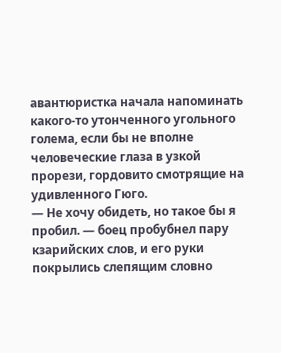авантюристка начала напоминать какого-то утонченного угольного голема, если бы не вполне человеческие глаза в узкой прорези, гордовито смотрящие на удивленного Гюго.
— Не хочу обидеть, но такое бы я пробил. — боец пробубнел пару кзарийских слов, и его руки покрылись слепящим словно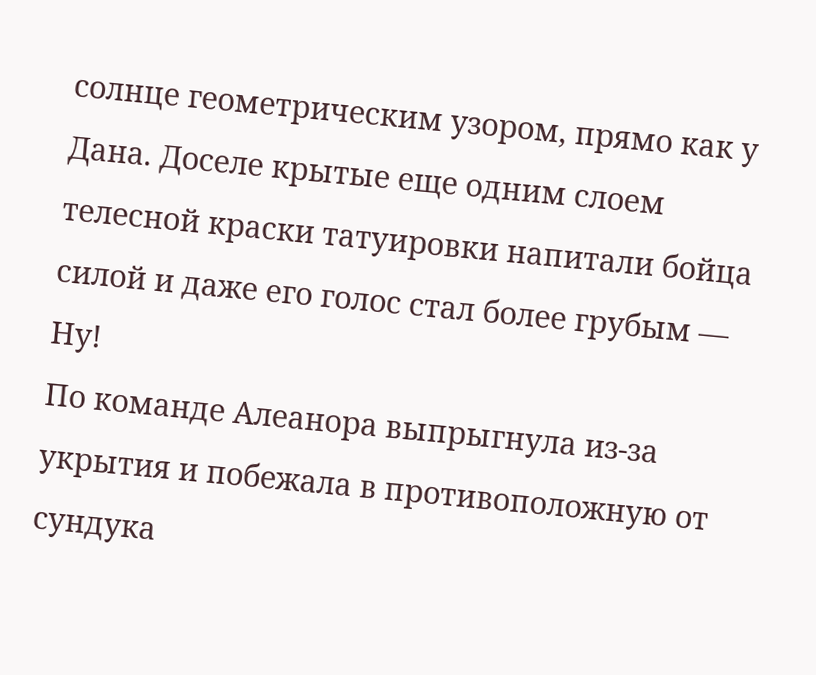солнце геометрическим узором, прямо как у Дана. Доселе крытые еще одним слоем телесной краски татуировки напитали бойца силой и даже его голос стал более грубым — Ну!
По команде Алеанора выпрыгнула из-за укрытия и побежала в противоположную от сундука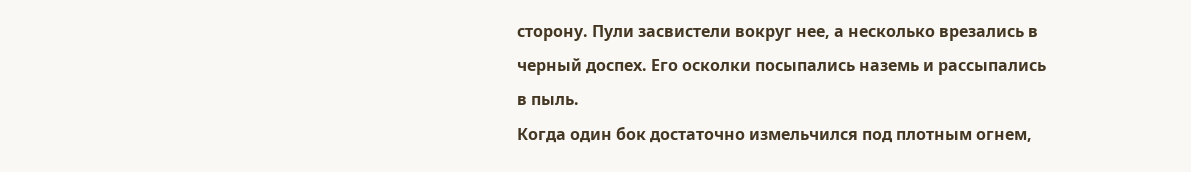сторону. Пули засвистели вокруг нее, а несколько врезались в черный доспех. Его осколки посыпались наземь и рассыпались в пыль.
Когда один бок достаточно измельчился под плотным огнем,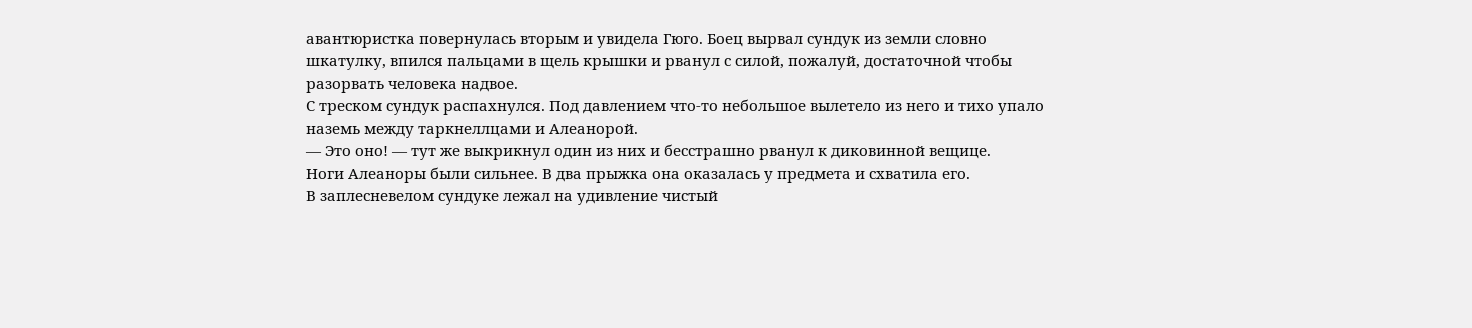авантюристка повернулась вторым и увидела Гюго. Боец вырвал сундук из земли словно шкатулку, впился пальцами в щель крышки и рванул с силой, пожалуй, достаточной чтобы разорвать человека надвое.
С треском сундук распахнулся. Под давлением что-то небольшое вылетело из него и тихо упало наземь между таркнеллцами и Алеанорой.
— Это оно! — тут же выкрикнул один из них и бесстрашно рванул к диковинной вещице.
Ноги Алеаноры были сильнее. В два прыжка она оказалась у предмета и схватила его.
В заплесневелом сундуке лежал на удивление чистый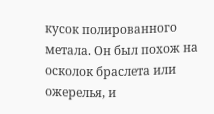кусок полированного метала. Он был похож на осколок браслета или ожерелья, и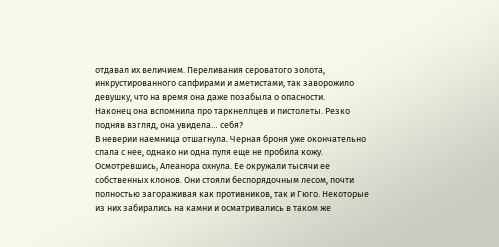отдавал их величием. Переливания сероватого золота, инкрустированного сапфирами и аметистами, так заворожило девушку, что на время она даже позабыла о опасности.
Наконец она вспомнила про таркнеллцев и пистолеты. Резко подняв взгляд, она увидела… себя?
В неверии наемница отшагнула. Черная броня уже окончательно спала с нее, однако ни одна пуля еще не пробила кожу. Осмотревшись, Алеанора охнула. Ее окружали тысячи ее собственных клонов. Они стояли беспорядочным лесом, почти полностью загораживая как противников, так и Гюго. Некоторые из них забирались на камни и осматривались в таком же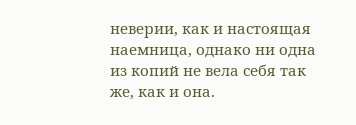неверии, как и настоящая наемница, однако ни одна из копий не вела себя так же, как и она.